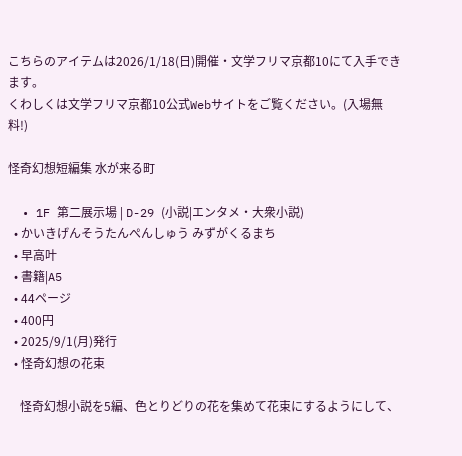こちらのアイテムは2026/1/18(日)開催・文学フリマ京都10にて入手できます。
くわしくは文学フリマ京都10公式Webサイトをご覧ください。(入場無料!)

怪奇幻想短編集 水が来る町

  • 1F 第二展示場 | D-29 (小説|エンタメ・大衆小説)
  • かいきげんそうたんぺんしゅう みずがくるまち
  • 早高叶
  • 書籍|A5
  • 44ページ
  • 400円
  • 2025/9/1(月)発行
  • 怪奇幻想の花束

    怪奇幻想小説を5編、色とりどりの花を集めて花束にするようにして、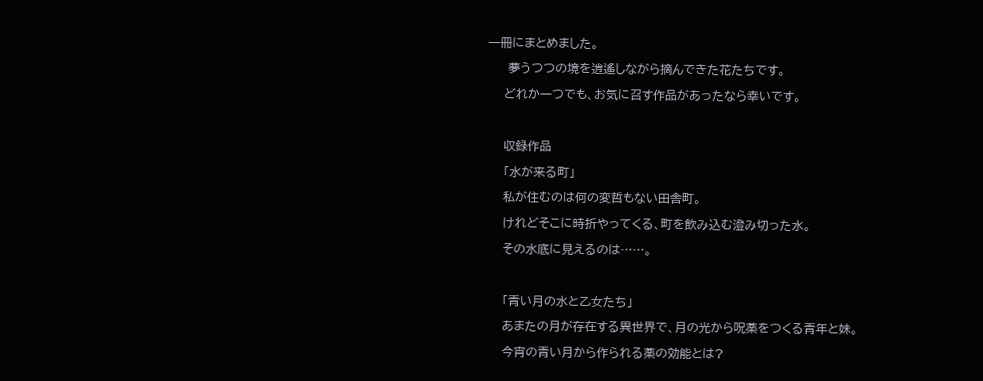一冊にまとめました。
     夢うつつの境を逍遙しながら摘んできた花たちです。
    どれか一つでも、お気に召す作品があったなら幸いです。

    収録作品
    「水が来る町」
    私が住むのは何の変哲もない田舎町。
    けれどそこに時折やってくる、町を飲み込む澄み切った水。
    その水底に見えるのは……。

    「青い月の水と乙女たち」
    あまたの月が存在する異世界で、月の光から呪薬をつくる青年と妹。
    今宵の青い月から作られる薬の効能とは?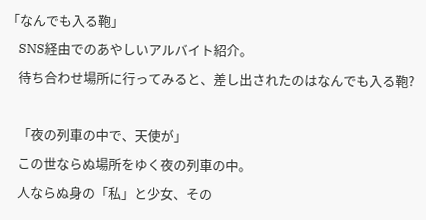「なんでも入る鞄」
    SNS経由でのあやしいアルバイト紹介。
    待ち合わせ場所に行ってみると、差し出されたのはなんでも入る鞄?

    「夜の列車の中で、天使が」
    この世ならぬ場所をゆく夜の列車の中。
    人ならぬ身の「私」と少女、その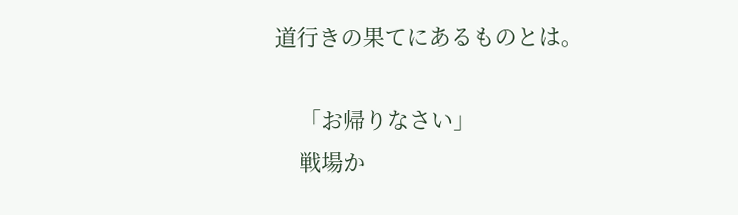道行きの果てにあるものとは。

    「お帰りなさい」
    戦場か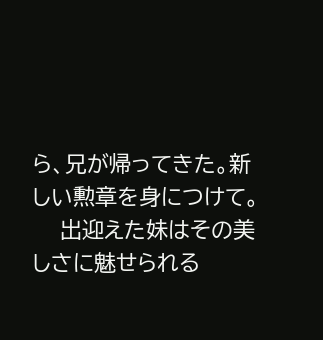ら、兄が帰ってきた。新しい勲章を身につけて。
    出迎えた妹はその美しさに魅せられる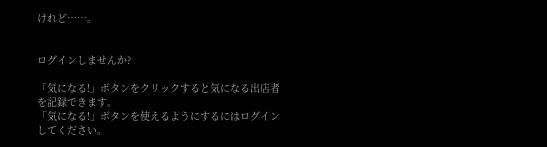けれど……。


ログインしませんか?

「気になる!」ボタンをクリックすると気になる出店者を記録できます。
「気になる!」ボタンを使えるようにするにはログインしてください。